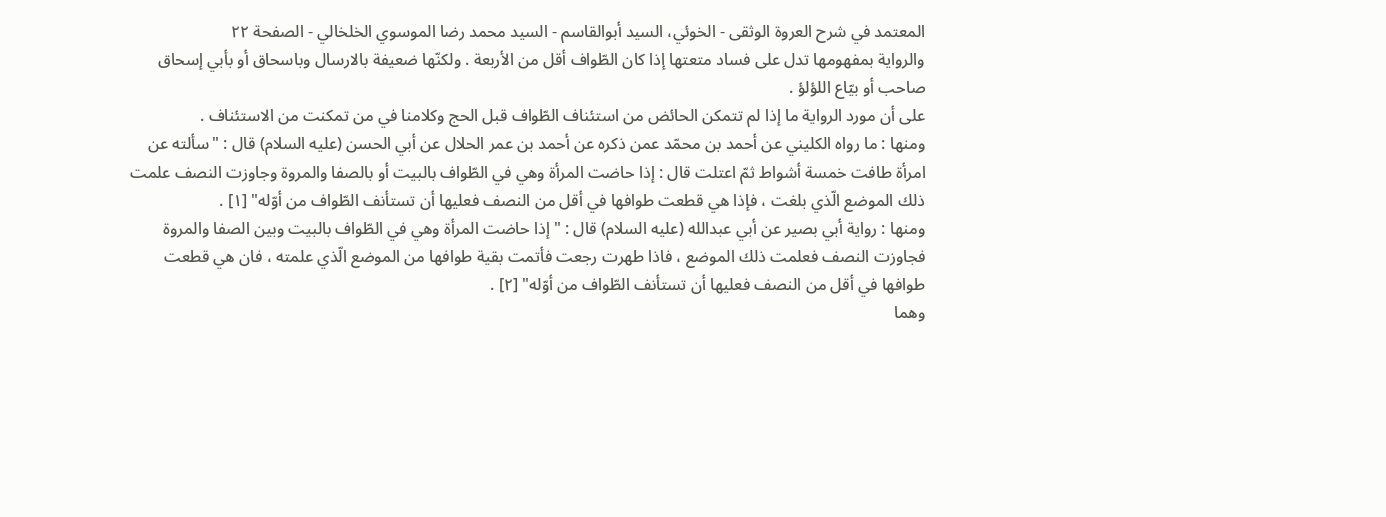المعتمد في شرح العروة الوثقى - الخوئي، السيد أبوالقاسم - السيد محمد رضا الموسوي الخلخالي - الصفحة ٢٢
والرواية بمفهومها تدل على فساد متعتها إذا كان الطّواف أقل من الأربعة . ولكنّها ضعيفة بالارسال وباسحاق أو بأبي إسحاق صاحب أو بيّاع اللؤلؤ .
على أن مورد الرواية ما إذا لم تتمكن الحائض من استئناف الطّواف قبل الحج وكلامنا في من تمكنت من الاستئناف .
ومنها : ما رواه الكليني عن أحمد بن محمّد عمن ذكره عن أحمد بن عمر الحلال عن أبي الحسن (عليه السلام) قال : "سألته عن امرأة طافت خمسة أشواط ثمّ اعتلت قال : إذا حاضت المرأة وهي في الطّواف بالبيت أو بالصفا والمروة وجاوزت النصف علمت ذلك الموضع الّذي بلغت ، فإذا هي قطعت طوافها في أقل من النصف فعليها أن تستأنف الطّواف من أوّله" [١] .
ومنها : رواية أبي بصير عن أبي عبدالله (عليه السلام) قال : "إذا حاضت المرأة وهي في الطّواف بالبيت وبين الصفا والمروة فجاوزت النصف فعلمت ذلك الموضع ، فاذا طهرت رجعت فأتمت بقية طوافها من الموضع الّذي علمته ، فان هي قطعت طوافها في أقل من النصف فعليها أن تستأنف الطّواف من أوّله" [٢] .
وهما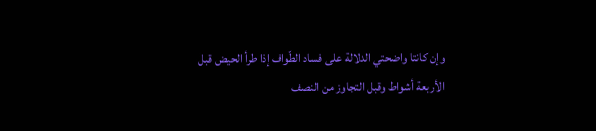وإن كانتا واضحتي الدلالة على فساد الطّواف إذا طرأ الحيض قبل الأربعة أشواط وقبل التجاوز من النصف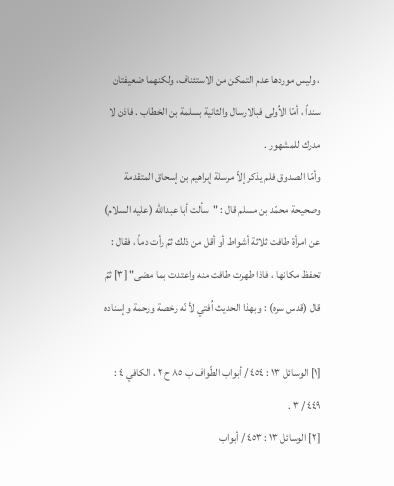، وليس موردها عدم التمكن من الاستئناف، ولكنهما ضعيفتان سنداً ، أمّا الاُولى فبالارسال والثانية بسلمة بن الخطاب . فاذن لا مدرك للمشهور .
وأمّا الصدوق فلم يذكر إلاّ مرسلة إبراهيم بن إسحاق المتقدمة وصحيحة محمّد بن مسلم قال : "سألت أبا عبدالله (عليه السلام) عن امرأة طافت ثلاثة أشواط أو أقل من ذلك ثمّ رأت دماً ، فقال : تحفظ مكانها ، فاذا طهرت طافت منه واعتدت بما مضى" [٣] ثمّ قال (قدس سره) : وبهذا الحديث اُفتي لأ نّه رخصة ورحمة وإسناده

[١] الوسائل ١٣ : ٤٥٤ / أبواب الطّواف ب ٨٥ ح ٢ ، الكافي ٤ : ٤٤٩ / ٣ .
[٢] الوسائل ١٣ : ٤٥٣ / أبواب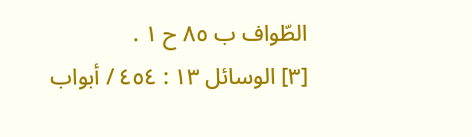الطّواف ب ٨٥ ح ١ .
[٣] الوسائل ١٣ : ٤٥٤ / أبواب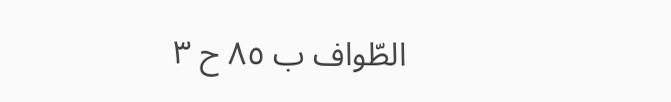الطّواف ب ٨٥ ح ٣